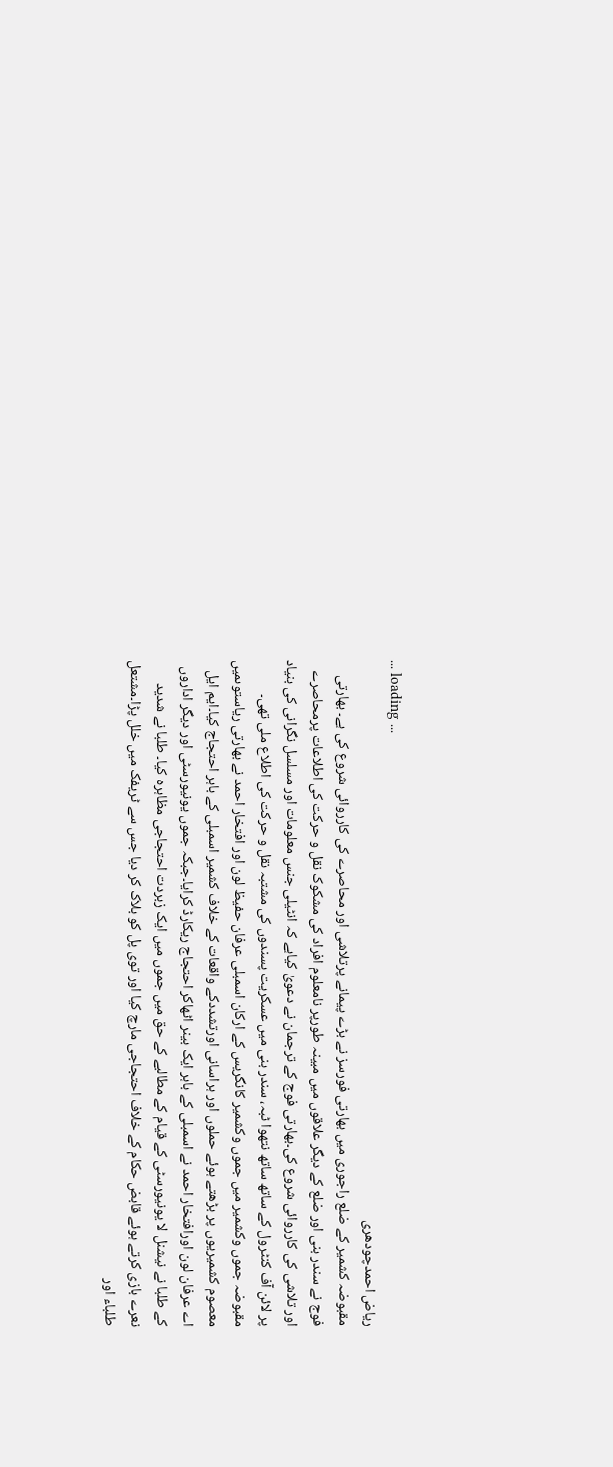... loading ...
ریاض احمدچودھری
مقبوضہ کشمیر کے ضلع راجوری میں بھارتی فورسز نے بڑے پیمانے پرتلاشی اور محاصرے کی کارروائی شروع کی ہے۔ بھارتی فوج نے سندر بنی اور ضلع کے دیگر علاقوں میں مبینہ طورپر نامعلوم افراد کی مشکوک نقل و حرکت کی اطلاعات پرمحاصرے اور تلاشی کی کارروائی شروع کی۔بھارتی فوج کے ترجمان نے دعویٰ کیاہے کہ انٹیلی جنس معلومات اور مسلسل نگرانی کی بنیاد پر لائن آف کنٹرول کے ساتھ ساتھ نتھوا ٹبہ، سندر بنی میں عسکریت پسندوں کی مشتبہ نقل و حرکت کی اطلاع ملی تھی۔ مقبوضہ جموں وکشمیر میں جموں وکشمیر کانگریس کے ارکان اسمبلی عرفان حفیظ لون اور افتخار احمد نے بھارتی ریاستوںمیں معصوم کشمیریوں پر بڑھتے ہوئے حملوں اور ہراسانی اورتشددکے واقعات کے خلاف کشمیر اسمبلی کے باہر احتجاج کیا۔ایم ایل اے عرفان لون اورافتخار احمد نے اسمبلی کے باہر ایک بینر اٹھاکر احتجاج ریکارڈ کرایا۔جبکہ جموں یونیورسٹی اور دیگر اداروں کے طلبا نے نیشنل لا یونیورسٹی کے قیام کے مطالبے کے حق میں جموں میں ایک زبردت احتجاجی مظاہرہ کیا۔ طلبا نے شدید نعرے بازی کرتے ہوئے قابض حکام کے خلاف احتجاجی مارچ کیا اور توی پل کو بلاک کر دیا جس سے ٹریفک میں خلل پڑا۔مشتعل طلباء اور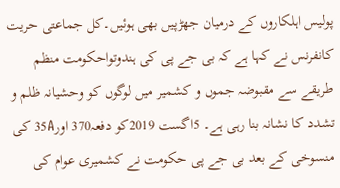پولیس اہلکاروں کے درمیان جھڑپیں بھی ہوئیں۔کل جماعتی حریت کانفرنس نے کہا ہے کہ بی جے پی کی ہندوتواحکومت منظم طریقے سے مقبوضہ جموں و کشمیر میں لوگوں کو وحشیانہ ظلم و تشدد کا نشانہ بنا رہی ہے۔ 5اگست 2019کو دفعہ370 اور35A کی منسوخی کے بعد بی جے پی حکومت نے کشمیری عوام کی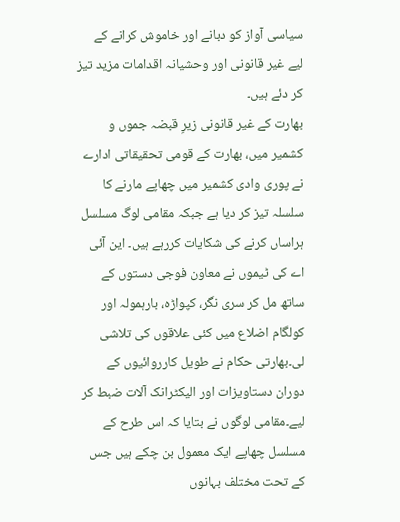سیاسی آواز کو دبانے اور خاموش کرانے کے لیے غیر قانونی اور وحشیانہ اقدامات مزید تیز کر دئے ہیں۔
بھارت کے غیر قانونی زیرِ قبضہ جموں و کشمیر میں، بھارت کے قومی تحقیقاتی ادارے نے پوری وادی کشمیر میں چھاپے مارنے کا سلسلہ تیز کر دیا ہے جبکہ مقامی لوگ مسلسل ہراساں کرنے کی شکایات کررہے ہیں۔ این آئی اے کی ٹیموں نے معاون فوجی دستوں کے ساتھ مل کر سری نگر، کپواڑہ، بارہمولہ اور کولگام اضلاع میں کئی علاقوں کی تلاشی لی۔بھارتی حکام نے طویل کارروائیوں کے دوران دستاویزات اور الیکٹرانک آلات ضبط کر لیے۔مقامی لوگوں نے بتایا کہ اس طرح کے مسلسل چھاپے ایک معمول بن چکے ہیں جس کے تحت مختلف بہانوں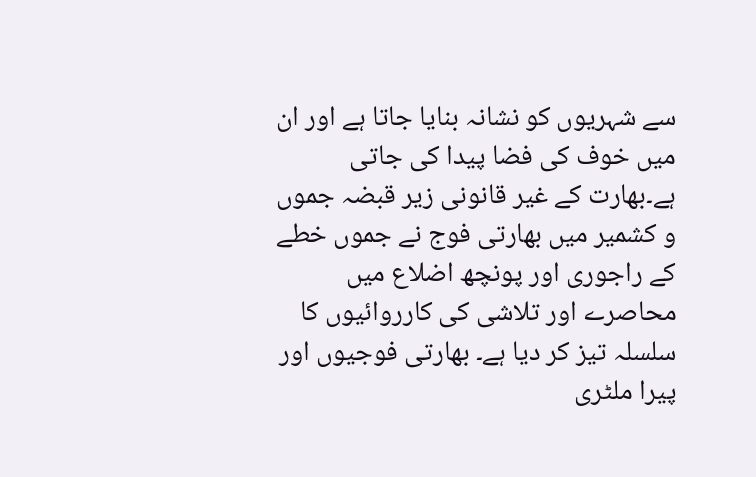سے شہریوں کو نشانہ بنایا جاتا ہے اور ان میں خوف کی فضا پیدا کی جاتی ہے۔بھارت کے غیر قانونی زیر قبضہ جموں و کشمیر میں بھارتی فوج نے جموں خطے کے راجوری اور پونچھ اضلاع میں محاصرے اور تلاشی کی کارروائیوں کا سلسلہ تیز کر دیا ہے۔ بھارتی فوجیوں اور پیرا ملٹری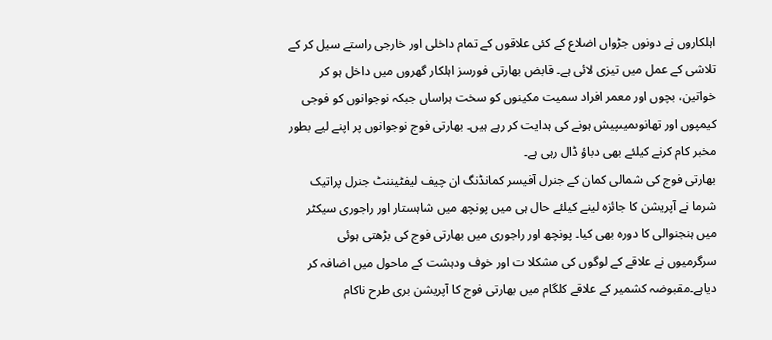اہلکاروں نے دونوں جڑواں اضلاع کے کئی علاقوں کے تمام داخلی اور خارجی راستے سیل کر کے تلاشی کے عمل میں تیزی لائی ہے۔ قابض بھارتی فورسز اہلکار گھروں میں داخل ہو کر خواتین، بچوں اور معمر افراد سمیت مکینوں کو سخت ہراساں جبکہ نوجوانوں کو فوجی کیمپوں اور تھانوںمیںپیش ہونے کی ہدایت کر رہے ہیں۔ بھارتی فوج نوجوانوں پر اپنے لیے بطور مخبر کام کرنے کیلئے بھی دباؤ ڈال رہی ہے۔
بھارتی فوج کی شمالی کمان کے جنرل آفیسر کمانڈنگ ان چیف لیفٹیننٹ جنرل پراتیک شرما نے آپریشن کا جائزہ لینے کیلئے حال ہی میں پونچھ میں شاہستار اور راجوری سیکٹر میں ہنجنوالی کا دورہ بھی کیا۔ پونچھ اور راجوری میں بھارتی فوج کی بڑھتی ہوئی سرگرمیوں نے علاقے کے لوگوں کی مشکلا ت اور خوف ودہشت کے ماحول میں اضافہ کر دیاہے۔مقبوضہ کشمیر کے علاقے کلگام میں بھارتی فوج کا آپریشن بری طرح ناکام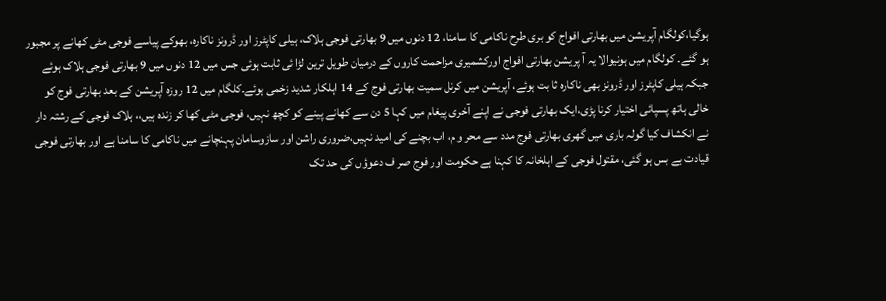ہوگیا،کولگام آپریشن میں بھارتی افواج کو بری طرح ناکامی کا سامنا، 12 دنوں میں 9 بھارتی فوجی ہلاک، ہیلی کاپٹرز اور ڈرونز ناکارہ، بھوکے پیاسے فوجی مٹی کھانے پر مجبور ہو گئے۔ کولگام میں ہونیوالا یہ آ پریشن بھارتی افواج اورکشمیری مزاحمت کاروں کے درمیان طویل ترین لڑا ئی ثابت ہوئی جس میں 12 دنوں میں 9 بھارتی فوجی ہلاک ہوئے جبکہ ہیلی کاپٹرز اور ڈرونز بھی ناکارہ ثا بت ہوئے، آپریشن میں کرنل سمیت بھارتی فوج کے 14 اہلکار شدید زخمی ہوئے۔کلگام میں 12 روزہ آپریشن کے بعد بھارتی فوج کو خالی ہاتھ پسپائی اختیار کرنا پڑی،ایک بھارتی فوجی نے اپنے آخری پیغام میں کہا 5 دن سے کھانے پینے کو کچھ نہیں، فوجی مٹی کھا کر زندہ ہیں،، ہلاک فوجی کے رشتہ دار نے انکشاف کیا گولہ باری میں گھری بھارتی فوج مدد سے محر و م، اب بچنے کی امید نہیں،ضروری راشن اور سازوسامان پہنچانے میں ناکامی کا سامنا ہے اور بھارتی فوجی قیادت بے بس ہو گئی، مقتول فوجی کے اہلخانہ کا کہنا ہے حکومت اور فوج صر ف دعوؤں کی حد تک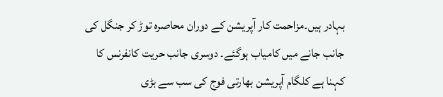بہادر ہیں۔مزاحمت کار آپریشن کے دوران محاصرہ توڑ کر جنگل کی جانب جانے میں کامیاب ہوگئے۔ دوسری جانب حریت کانفرنس کا کہنا ہے کلگام آپریشن بھارتی فوج کی سب سے بڑی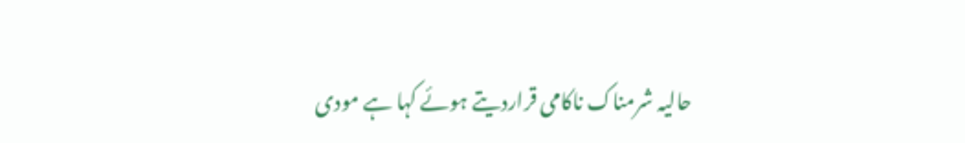حالیہ شرمناک ناکامی قراردیتے ہوئے کہا ہے مودی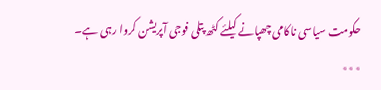حکومت سیاسی ناکامی چھپانے کیلئے کٹھ پتلی فوجی آپریشن کروا رہی ہے۔
٭٭٭